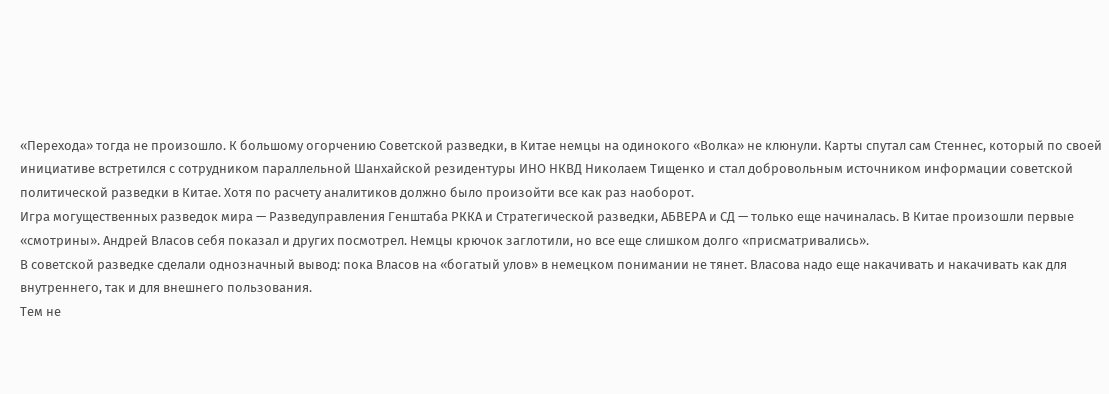«Перехода» тогда не произошло. К большому огорчению Советской разведки, в Китае немцы на одинокого «Волка» не клюнули. Карты спутал сам Стеннес, который по своей инициативе встретился с сотрудником параллельной Шанхайской резидентуры ИНО НКВД Николаем Тищенко и стал добровольным источником информации советской политической разведки в Китае. Хотя по расчету аналитиков должно было произойти все как раз наоборот.
Игра могущественных разведок мира — Разведуправления Генштаба РККА и Стратегической разведки, АБВЕРА и СД — только еще начиналась. В Китае произошли первые «смотрины». Андрей Власов себя показал и других посмотрел. Немцы крючок заглотили, но все еще слишком долго «присматривались».
В советской разведке сделали однозначный вывод: пока Власов на «богатый улов» в немецком понимании не тянет. Власова надо еще накачивать и накачивать как для внутреннего, так и для внешнего пользования.
Тем не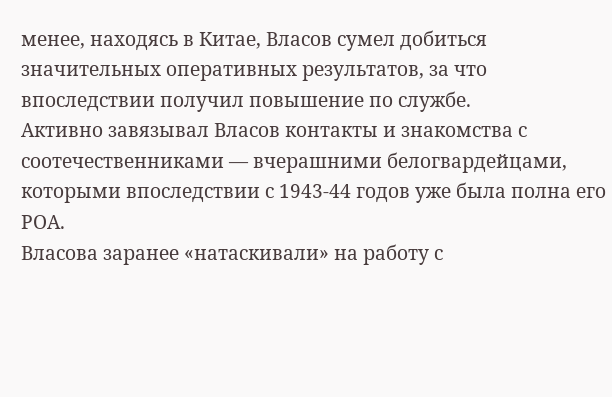менее, находясь в Китае, Власов сумел добиться значительных оперативных результатов, за что впоследствии получил повышение по службе.
Активно завязывал Власов контакты и знакомства с соотечественниками — вчерашними белогвардейцами, которыми впоследствии с 1943-44 годов уже была полна его РОА.
Власова заранее «натаскивали» на работу с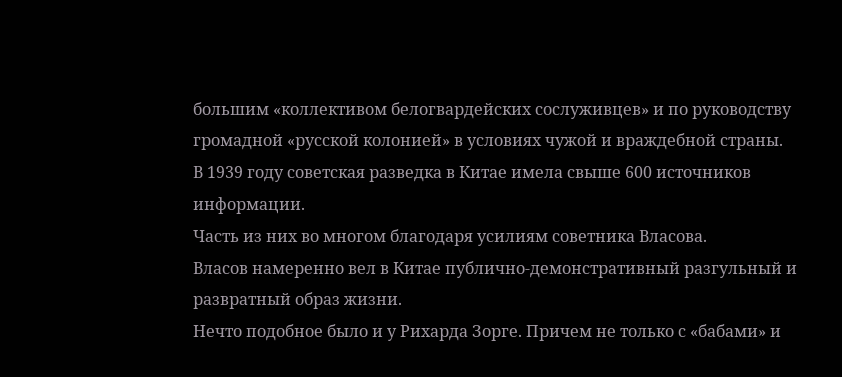большим «коллективом белогвардейских сослуживцев» и по руководству громадной «русской колонией» в условиях чужой и враждебной страны.
В 1939 году советская разведка в Китае имела свыше 600 источников информации.
Часть из них во многом благодаря усилиям советника Власова.
Власов намеренно вел в Китае публично-демонстративный разгульный и развратный образ жизни.
Нечто подобное было и у Рихарда Зорге. Причем не только с «бабами» и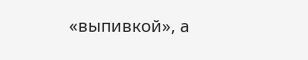«выпивкой», а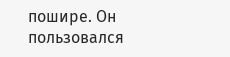пошире. Он пользовался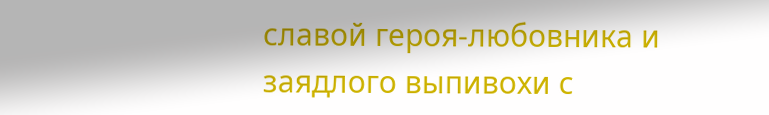славой героя-любовника и заядлого выпивохи с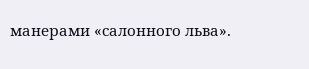манерами «салонного льва».